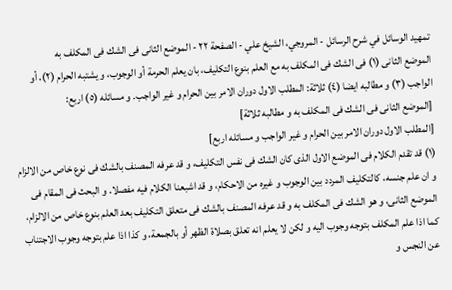تمهيد الوسائل في شرح الرسائل - المروجي، الشيخ علي - الصفحة ٢٢ - الموضع الثانى فى الشك فى المكلف به
الموضع الثانى (١) فى الشك فى المكلف به مع العلم بنوع التكليف، بان يعلم الحرمة أو الوجوب، و يشتبه الحرام (٢)، أو الواجب (٣) و مطالبه ايضا (٤) ثلاثة: المطلب الاول دوران الامر بين الحرام و غير الواجب. و مسائله (٥) اربع:
[الموضع الثانى فى الشك فى المكلف به و مطالبه ثلاثة]
[المطلب الاول دوران الامر بين الحرام و غير الواجب و مسائله اربع]
(١) قد تقدم الكلام فى الموضع الاول الذى كان الشك فى نفس التكليف، و قد عرفه المصنف بالشك فى نوع خاص من الالزام و ان علم جنسه، كالتكليف المردد بين الوجوب و غيره من الاحكام، و قد اشبعنا الكلام فيه مفصلا. و البحث فى المقام فى الموضع الثانى، و هو الشك فى المكلف به و قد عرفه المصنف بالشك فى متعلق التكليف بعد العلم بنوع خاص من الالزام، كما اذا علم المكلف بتوجه وجوب اليه و لكن لا يعلم انه تعلق بصلاة الظهر أو بالجمعة، و كذا اذا علم بتوجه وجوب الاجتناب عن النجس و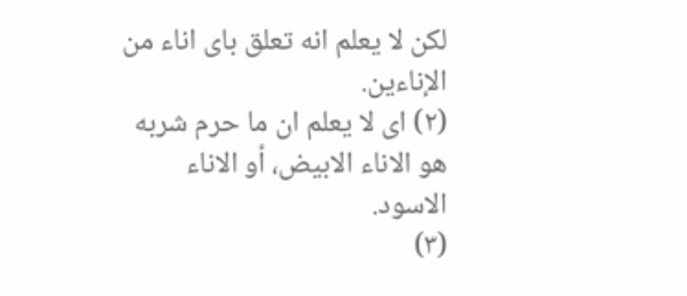لكن لا يعلم انه تعلق باى اناء من الإناءين.
(٢) اى لا يعلم ان ما حرم شربه هو الاناء الابيض، أو الاناء الاسود.
(٣)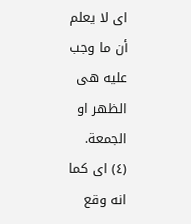اى لا يعلم أن ما وجب عليه هى الظهر او الجمعة.
(٤) اى كما انه وقع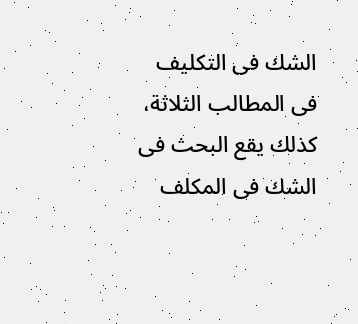الشك فى التكليف فى المطالب الثلاثة، كذلك يقع البحث فى الشك فى المكلف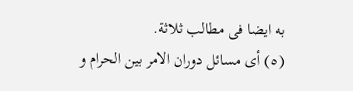به ايضا فى مطالب ثلاثة.
(٥) أى مسائل دوران الامر بين الحرام و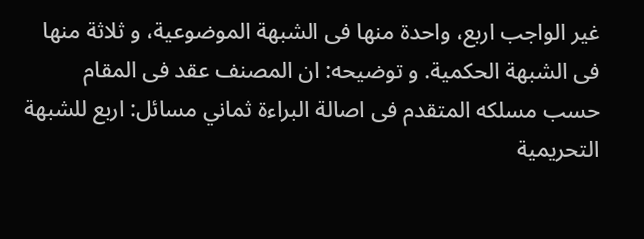غير الواجب اربع، واحدة منها فى الشبهة الموضوعية، و ثلاثة منها فى الشبهة الحكمية. و توضيحه: ان المصنف عقد فى المقام حسب مسلكه المتقدم فى اصالة البراءة ثماني مسائل: اربع للشبهة التحريمية